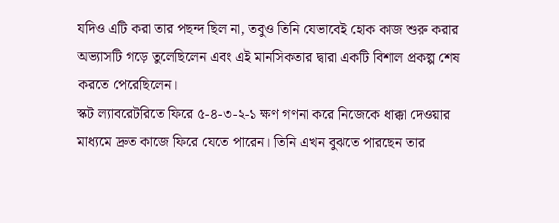যদিও এটি করা তার পছন্দ ছিল না, তবুও তিনি যেভাবেই হোক কাজ শুরু করার অভ্যাসটি গড়ে তুলেছিলেন এবং এই মানসিকতার দ্বারা একটি বিশাল প্রকল্প শেষ করতে পেরেছিলেন।
স্কট ল্যাবরেটরিতে ফিরে ৫-৪-৩-২-১ ক্ষণ গণনা করে নিজেকে ধাক্কা দেওয়ার মাধ্যমে দ্রুত কাজে ফিরে যেতে পারেন। তিনি এখন বুঝতে পারছেন তার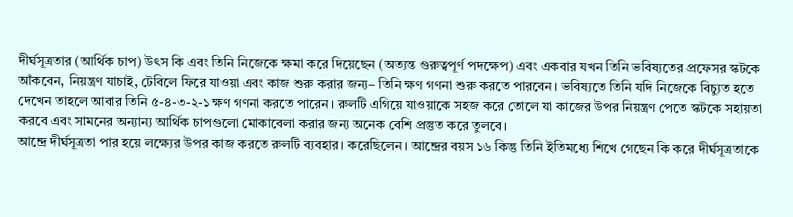দীর্ঘসূত্রতার (আর্থিক চাপ) উৎস কি এবং তিনি নিজেকে ক্ষমা করে দিয়েছেন (অত্যন্ত গুরুত্বপূর্ণ পদক্ষেপ) এবং একবার যখন তিনি ভবিষ্যতের প্রফেসর স্কটকে আঁকবেন, নিয়ন্ত্রণ যাচাই, টেবিলে ফিরে যাওয়া এবং কাজ শুরু করার জন্য– তিনি ক্ষণ গণনা শুরু করতে পারবেন। ভবিষ্যতে তিনি যদি নিজেকে বিচ্যুত হতে দেখেন তাহলে আবার তিনি ৫-৪-৩-২-১ ক্ষণ গণনা করতে পারেন। রুলটি এগিয়ে যাওয়াকে সহজ করে তোলে যা কাজের উপর নিয়ন্ত্রণ পেতে স্কটকে সহায়তা করবে এবং সামনের অন্যান্য আর্থিক চাপগুলো মোকাবেলা করার জন্য অনেক বেশি প্রস্তুত করে তুলবে।
আন্দ্রে দীর্ঘসূত্রতা পার হয়ে লক্ষ্যের উপর কাজ করতে রুলটি ব্যবহার। করেছিলেন। আন্দ্রের বয়স ১৬ কিন্তু তিনি ইতিমধ্যে শিখে গেছেন কি করে দীর্ঘসূত্রতাকে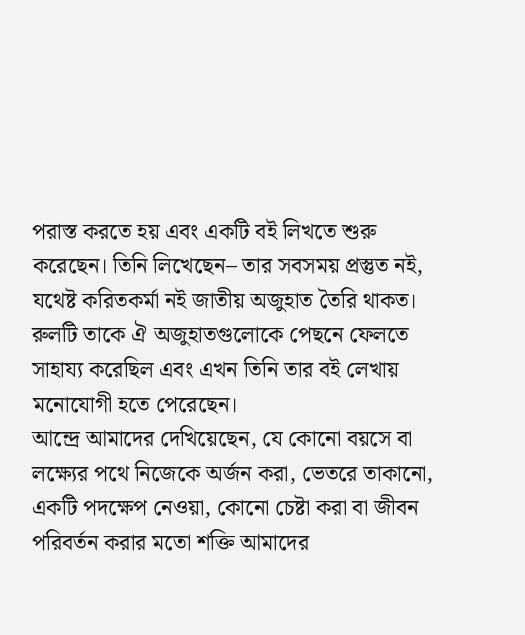পরাস্ত করতে হয় এবং একটি বই লিখতে শুরু করেছেন। তিনি লিখেছেন– তার সবসময় প্রস্তুত নই, যথেষ্ট করিতকর্মা নই জাতীয় অজুহাত তৈরি থাকত। রুলটি তাকে ঐ অজুহাতগুলোকে পেছনে ফেলতে সাহায্য করেছিল এবং এখন তিনি তার বই লেখায় মনোযোগী হতে পেরেছেন।
আন্দ্রে আমাদের দেখিয়েছেন, যে কোনো বয়সে বা লক্ষ্যের পথে নিজেকে অর্জন করা, ভেতরে তাকানো, একটি পদক্ষেপ নেওয়া, কোনো চেষ্টা করা বা জীবন পরিবর্তন করার মতো শক্তি আমাদের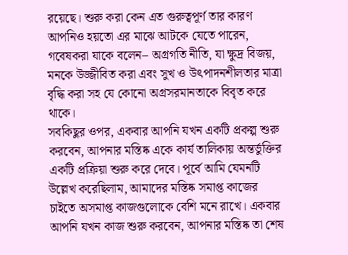রয়েছে। শুরু করা কেন এত গুরুত্বপূর্ণ তার কারণ আপনিও হয়তো এর মাঝে আটকে যেতে পারেন, গবেষকরা যাকে বলেন– অগ্রগতি নীতি, যা ক্ষুদ্র বিজয়, মনকে উজ্জীবিত করা এবং সুখ ও উৎপাদনশীলতার মাত্রা বৃদ্ধি করা সহ যে কোনো অগ্রসরমানতাকে বিবৃত করে থাকে।
সবকিছুর ওপর, একবার আপনি যখন একটি প্রকল্প শুরু করবেন, আপনার মস্তিষ্ক একে কার্য তালিকায় অন্তর্ভুক্তির একটি প্রক্রিয়া শুরু করে দেবে। পূর্বে আমি যেমনটি উল্লেখ করেছিলাম, আমাদের মস্তিষ্ক সমাপ্ত কাজের চাইতে অসমাপ্ত কাজগুলোকে বেশি মনে রাখে। একবার আপনি যখন কাজ শুরু করবেন, আপনার মস্তিষ্ক তা শেষ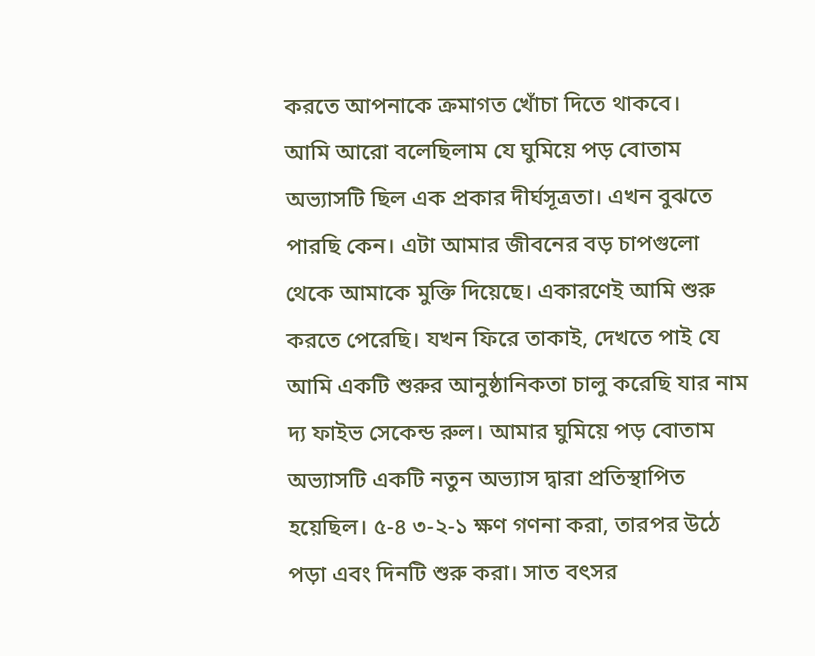করতে আপনাকে ক্রমাগত খোঁচা দিতে থাকবে।
আমি আরো বলেছিলাম যে ঘুমিয়ে পড় বোতাম অভ্যাসটি ছিল এক প্রকার দীর্ঘসূত্রতা। এখন বুঝতে পারছি কেন। এটা আমার জীবনের বড় চাপগুলো থেকে আমাকে মুক্তি দিয়েছে। একারণেই আমি শুরু করতে পেরেছি। যখন ফিরে তাকাই, দেখতে পাই যে আমি একটি শুরুর আনুষ্ঠানিকতা চালু করেছি যার নাম দ্য ফাইভ সেকেন্ড রুল। আমার ঘুমিয়ে পড় বোতাম অভ্যাসটি একটি নতুন অভ্যাস দ্বারা প্রতিস্থাপিত হয়েছিল। ৫-৪ ৩-২-১ ক্ষণ গণনা করা, তারপর উঠে পড়া এবং দিনটি শুরু করা। সাত বৎসর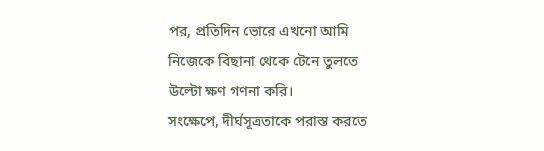পর, প্রতিদিন ভোরে এখনো আমি নিজেকে বিছানা থেকে টেনে তুলতে উল্টো ক্ষণ গণনা করি।
সংক্ষেপে, দীর্ঘসূত্রতাকে পরাস্ত করতে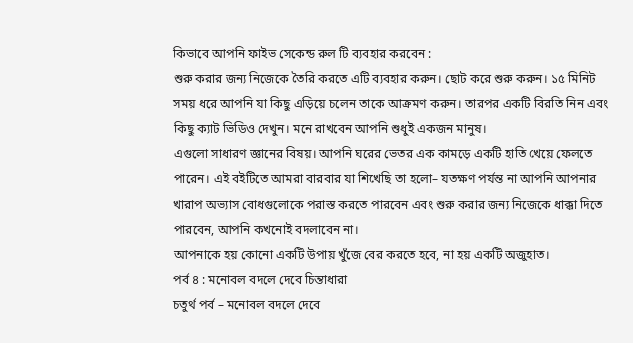কিভাবে আপনি ফাইভ সেকেন্ড রুল টি ব্যবহার করবেন :
শুরু করার জন্য নিজেকে তৈরি করতে এটি ব্যবহার করুন। ছোট করে শুরু করুন। ১৫ মিনিট সময় ধরে আপনি যা কিছু এড়িয়ে চলেন তাকে আক্রমণ করুন। তারপর একটি বিরতি নিন এবং কিছু ক্যাট ভিডিও দেখুন। মনে রাখবেন আপনি শুধুই একজন মানুষ।
এগুলো সাধারণ জ্ঞানের বিষয়। আপনি ঘরের ভেতর এক কামড়ে একটি হাতি খেয়ে ফেলতে পারেন। এই বইটিতে আমরা বারবার যা শিখেছি তা হলো– যতক্ষণ পর্যন্ত না আপনি আপনার খারাপ অভ্যাস বোধগুলোকে পরাস্ত করতে পারবেন এবং শুরু করার জন্য নিজেকে ধাক্কা দিতে পারবেন, আপনি কখনোই বদলাবেন না।
আপনাকে হয় কোনো একটি উপায় খুঁজে বের করতে হবে, না হয় একটি অজুহাত।
পর্ব ৪ : মনোবল বদলে দেবে চিন্তাধারা
চতুর্থ পর্ব – মনোবল বদলে দেবে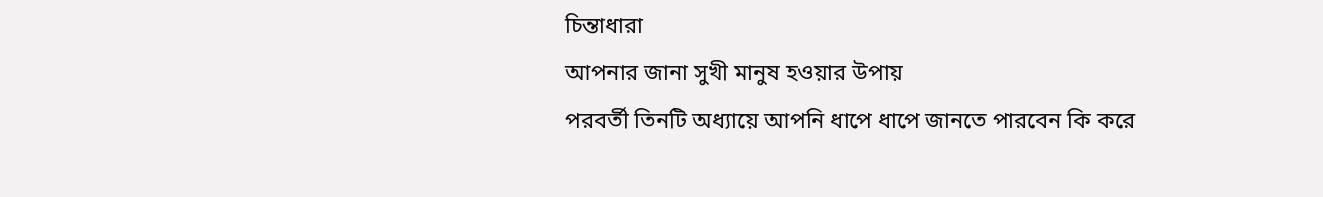চিন্তাধারা
আপনার জানা সুখী মানুষ হওয়ার উপায়
পরবর্তী তিনটি অধ্যায়ে আপনি ধাপে ধাপে জানতে পারবেন কি করে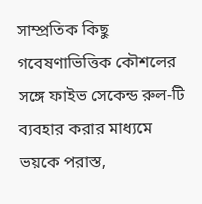সাম্প্রতিক কিছু গবেষণাভিত্তিক কৌশলের সঙ্গে ফাইভ সেকেন্ড রুল-টি ব্যবহার করার মাধ্যমে ভয়কে পরাস্ত,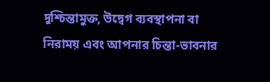দুশ্চিন্তামুক্ত, উদ্বেগ ব্যবস্থাপনা বা নিরাময় এবং আপনার চিন্তা-ভাবনার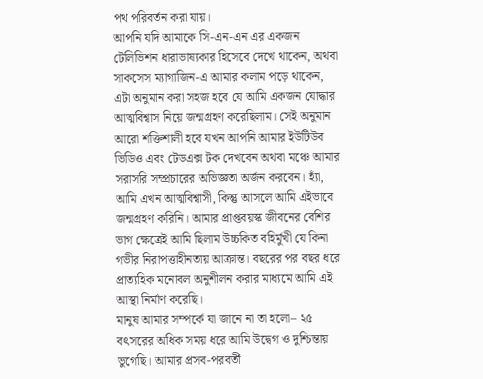পথ পরিবর্তন করা যায়।
আপনি যদি আমাকে সি-এন-এন এর একজন টেলিভিশন ধারাভাষ্যকার হিসেবে দেখে থাকেন, অথবা সাকসেস ম্যাগাজিন-এ আমার কলাম পড়ে থাকেন, এটা অনুমান করা সহজ হবে যে আমি একজন যোদ্ধার আত্মবিশ্বাস নিয়ে জন্মগ্রহণ করেছিলাম। সেই অনুমান আরো শক্তিশালী হবে যখন আপনি আমার ইউটিউব ভিডিও এবং টেডএক্স টক দেখবেন অথবা মঞ্চে আমার সরাসরি সম্প্রচারের অভিজ্ঞতা অর্জন করবেন। হ্যাঁ, আমি এখন আত্মবিশ্বাসী, কিন্তু আসলে আমি এইভাবে জন্মগ্রহণ করিনি। আমার প্রাপ্তবয়স্ক জীবনের বেশির ভাগ ক্ষেত্রেই আমি ছিলাম উচ্চকিত বহির্মুখী যে কিনা গভীর নিরাপত্তাহীনতায় আক্রান্ত। বছরের পর বছর ধরে প্রাত্যহিক মনোবল অনুশীলন করার মাধ্যমে আমি এই আস্থা নির্মাণ করেছি।
মানুষ আমার সম্পর্কে যা জানে না তা হলো– ২৫ বৎসরের অধিক সময় ধরে আমি উদ্বেগ ও দুশ্চিন্তায় ভুগেছি। আমার প্রসব-পরবর্তী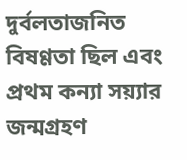দুর্বলতাজনিত বিষণ্ণতা ছিল এবং প্রথম কন্যা সয়্যার জন্মগ্রহণ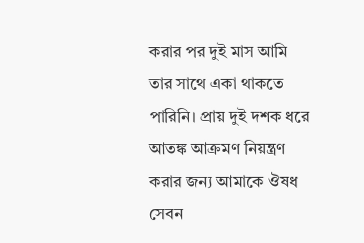করার পর দুই মাস আমি তার সাথে একা থাকতে পারিনি। প্রায় দুই দশক ধরে আতঙ্ক আক্রমণ নিয়ন্ত্রণ করার জন্য আমাকে ঔষধ সেবন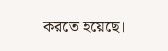করতে হয়েছে।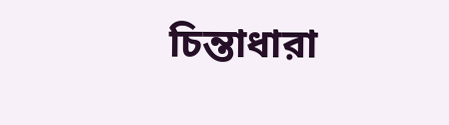চিন্তাধারা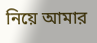নিয়ে আমার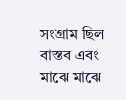সংগ্রাম ছিল বাস্তব এবং মাঝে মাঝে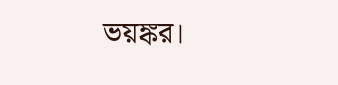ভয়ঙ্কর।